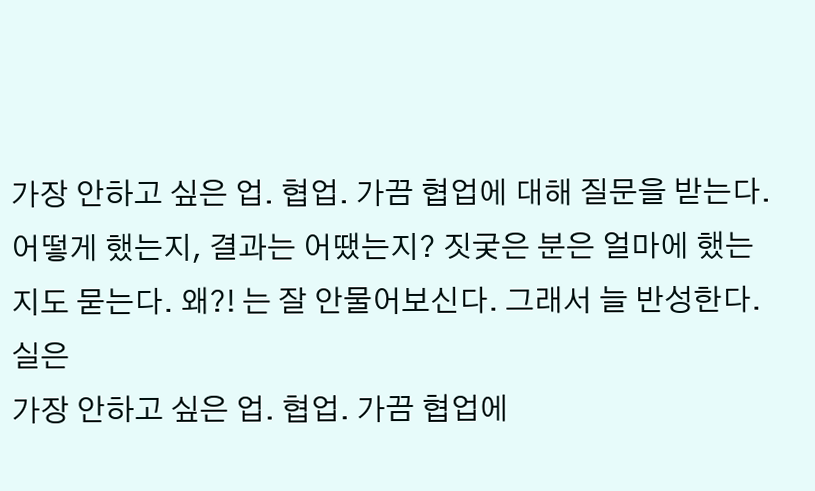가장 안하고 싶은 업. 협업. 가끔 협업에 대해 질문을 받는다. 어떻게 했는지, 결과는 어땠는지? 짓궂은 분은 얼마에 했는지도 묻는다. 왜?! 는 잘 안물어보신다. 그래서 늘 반성한다. 실은
가장 안하고 싶은 업. 협업. 가끔 협업에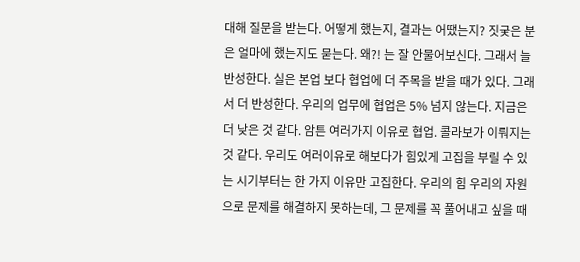대해 질문을 받는다. 어떻게 했는지, 결과는 어땠는지? 짓궂은 분은 얼마에 했는지도 묻는다. 왜?! 는 잘 안물어보신다. 그래서 늘 반성한다. 실은 본업 보다 협업에 더 주목을 받을 때가 있다. 그래서 더 반성한다. 우리의 업무에 협업은 5% 넘지 않는다. 지금은 더 낮은 것 같다. 암튼 여러가지 이유로 협업. 콜라보가 이뤄지는 것 같다. 우리도 여러이유로 해보다가 힘있게 고집을 부릴 수 있는 시기부터는 한 가지 이유만 고집한다. 우리의 힘 우리의 자원으로 문제를 해결하지 못하는데, 그 문제를 꼭 풀어내고 싶을 때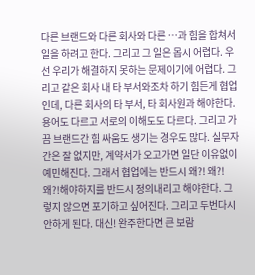다른 브랜드와 다른 회사와 다른 …과 힘을 합쳐서 일을 하려고 한다. 그리고 그 일은 몹시 어렵다. 우선 우리가 해결하지 못하는 문제이기에 어렵다. 그리고 같은 회사 내 타 부서와조차 하기 힘든게 협업인데, 다른 회사의 타 부서, 타 회사원과 해야한다. 용어도 다르고 서로의 이해도도 다르다. 그리고 가끔 브랜드간 힘 싸움도 생기는 경우도 많다. 실무자간은 잘 없지만, 계약서가 오고가면 일단 이유없이 예민해진다. 그래서 협업에는 반드시 왜?! 왜?! 왜?!해야하지를 반드시 정의내리고 해야한다. 그렇지 않으면 포기하고 싶어진다. 그리고 두번다시 안하게 된다. 대신! 완주한다면 큰 보람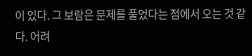이 있다. 그 보람은 문제를 풀었다는 점에서 오는 것 같다. 어려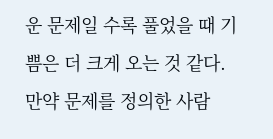운 문제일 수록 풀었을 때 기쁨은 더 크게 오는 것 같다. 만약 문제를 정의한 사람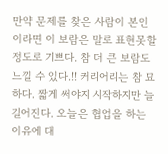만약 문제를 찾은 사람이 본인이라면 이 보람은 말로 표현못할 정도로 기쁘다. 참 더 큰 보람도 느낄 수 있다.!! 커리어리는 참 묘하다. 짧게 써야지 시작하지만 늘 길어진다. 오늘은 협업을 하는 이유에 대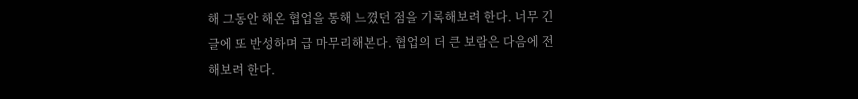해 그동안 해온 협업을 통해 느꼈던 점을 기록해보려 한다. 너무 긴 글에 또 반성하며 급 마무리해본다. 협업의 더 큰 보람은 다음에 전해보려 한다.